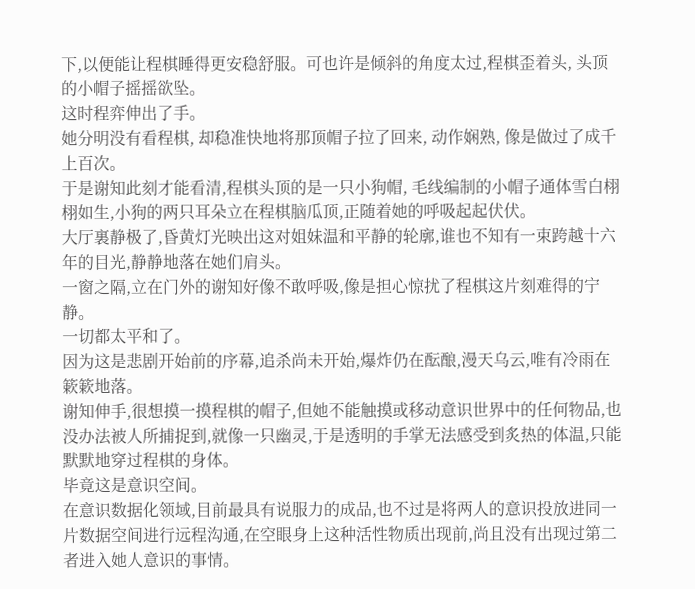下,以便能让程棋睡得更安稳舒服。可也许是倾斜的角度太过,程棋歪着头, 头顶的小帽子摇摇欲坠。
这时程弈伸出了手。
她分明没有看程棋, 却稳准快地将那顶帽子拉了回来, 动作娴熟, 像是做过了成千上百次。
于是谢知此刻才能看清,程棋头顶的是一只小狗帽, 毛线编制的小帽子通体雪白栩栩如生,小狗的两只耳朵立在程棋脑瓜顶,正随着她的呼吸起起伏伏。
大厅裏静极了,昏黄灯光映出这对姐妹温和平静的轮廓,谁也不知有一束跨越十六年的目光,静静地落在她们肩头。
一窗之隔,立在门外的谢知好像不敢呼吸,像是担心惊扰了程棋这片刻难得的宁静。
一切都太平和了。
因为这是悲剧开始前的序幕,追杀尚未开始,爆炸仍在酝酿,漫天乌云,唯有冷雨在簌簌地落。
谢知伸手,很想摸一摸程棋的帽子,但她不能触摸或移动意识世界中的任何物品,也没办法被人所捕捉到,就像一只幽灵,于是透明的手掌无法感受到炙热的体温,只能默默地穿过程棋的身体。
毕竟这是意识空间。
在意识数据化领域,目前最具有说服力的成品,也不过是将两人的意识投放进同一片数据空间进行远程沟通,在空眼身上这种活性物质出现前,尚且没有出现过第二者进入她人意识的事情。